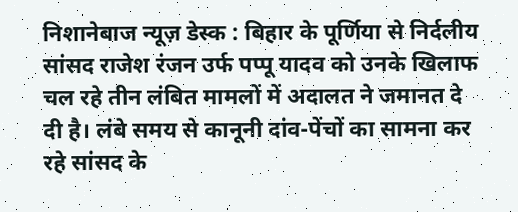निशानेबाज न्यूज़ डेस्क : बिहार के पूर्णिया से निर्दलीय सांसद राजेश रंजन उर्फ पप्पू यादव को उनके खिलाफ चल रहे तीन लंबित मामलों में अदालत ने जमानत दे दी है। लंबे समय से कानूनी दांव-पेंचों का सामना कर रहे सांसद के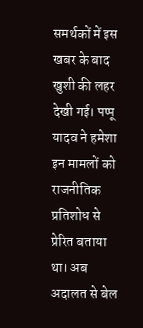समर्थकों में इस खबर के बाद खुशी की लहर देखी गई। पप्पू यादव ने हमेशा इन मामलों को राजनीतिक प्रतिशोध से प्रेरित बताया था। अब अदालत से बेल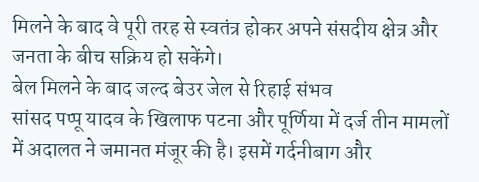मिलने के बाद वे पूरी तरह से स्वतंत्र होकर अपने संसदीय क्षेत्र और जनता के बीच सक्रिय हो सकेंगे।
बेल मिलने के बाद जल्द बेउर जेल से रिहाई संभव
सांसद पप्पू यादव के खिलाफ पटना और पूर्णिया में दर्ज तीन मामलों में अदालत ने जमानत मंजूर की है। इसमें गर्दनीबाग और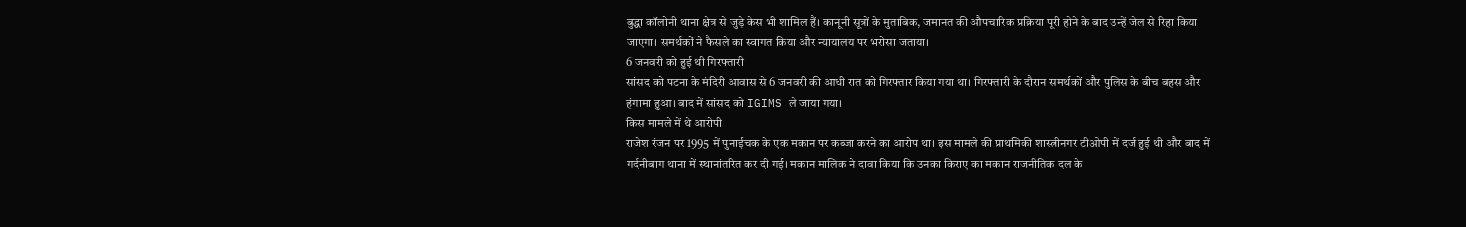बुद्धा कॉलोनी थाना क्षेत्र से जुड़े केस भी शामिल हैं। कानूनी सूत्रों के मुताबिक, जमानत की औपचारिक प्रक्रिया पूरी होने के बाद उन्हें जेल से रिहा किया जाएगा। समर्थकों ने फैसले का स्वागत किया और न्यायालय पर भरोसा जताया।
6 जनवरी को हुई थी गिरफ्तारी
सांसद को पटना के मंदिरी आवास से 6 जनवरी की आधी रात को गिरफ्तार किया गया था। गिरफ्तारी के दौरान समर्थकों और पुलिस के बीच बहस और हंगामा हुआ। बाद में सांसद को IGIMS ले जाया गया।
किस मामले में थे आरोपी
राजेश रंजन पर 1995 में पुनाईचक के एक मकान पर कब्जा करने का आरोप था। इस मामले की प्राथमिकी शास्त्रीनगर टीओपी में दर्ज हुई थी और बाद में गर्दनीबाग थाना में स्थानांतरित कर दी गई। मकान मालिक ने दावा किया कि उनका किराए का मकान राजनीतिक दल के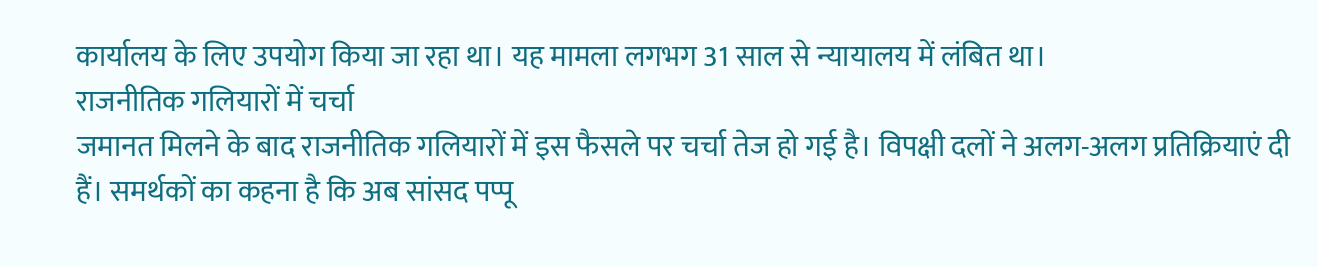कार्यालय के लिए उपयोग किया जा रहा था। यह मामला लगभग 31 साल से न्यायालय में लंबित था।
राजनीतिक गलियारों में चर्चा
जमानत मिलने के बाद राजनीतिक गलियारों में इस फैसले पर चर्चा तेज हो गई है। विपक्षी दलों ने अलग-अलग प्रतिक्रियाएं दी हैं। समर्थकों का कहना है कि अब सांसद पप्पू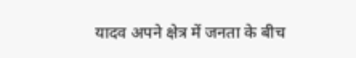यादव अपने क्षेत्र में जनता के बीच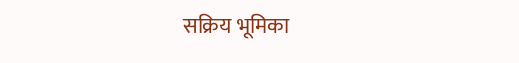सक्रिय भूमिका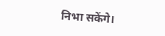निभा सकेंगे।